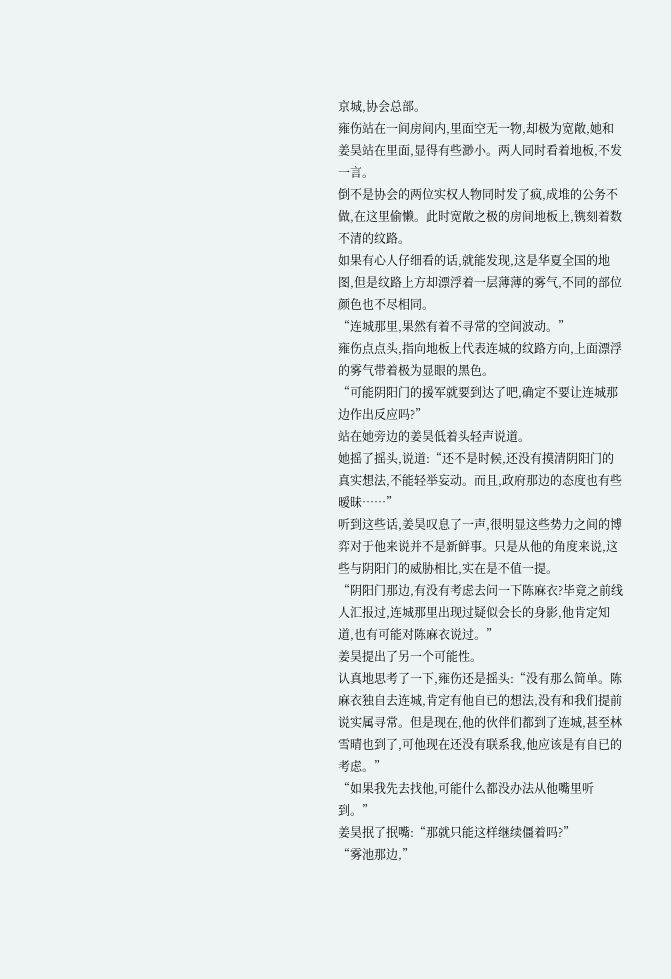京城,协会总部。
雍伤站在一间房间内,里面空无一物,却极为宽敞,她和姜昊站在里面,显得有些渺小。两人同时看着地板,不发一言。
倒不是协会的两位实权人物同时发了疯,成堆的公务不做,在这里偷懒。此时宽敞之极的房间地板上,镌刻着数不清的纹路。
如果有心人仔细看的话,就能发现,这是华夏全国的地图,但是纹路上方却漂浮着一层薄薄的雾气,不同的部位颜色也不尽相同。
“连城那里,果然有着不寻常的空间波动。”
雍伤点点头,指向地板上代表连城的纹路方向,上面漂浮的雾气带着极为显眼的黑色。
“可能阴阳门的援军就要到达了吧,确定不要让连城那边作出反应吗?”
站在她旁边的姜昊低着头轻声说道。
她摇了摇头,说道:“还不是时候,还没有摸清阴阳门的真实想法,不能轻举妄动。而且,政府那边的态度也有些暧昧……”
听到这些话,姜昊叹息了一声,很明显这些势力之间的博弈对于他来说并不是新鲜事。只是从他的角度来说,这些与阴阳门的威胁相比,实在是不值一提。
“阴阳门那边,有没有考虑去问一下陈麻衣?毕竟之前线人汇报过,连城那里出现过疑似会长的身影,他肯定知道,也有可能对陈麻衣说过。”
姜昊提出了另一个可能性。
认真地思考了一下,雍伤还是摇头:“没有那么简单。陈麻衣独自去连城,肯定有他自已的想法,没有和我们提前说实属寻常。但是现在,他的伙伴们都到了连城,甚至林雪晴也到了,可他现在还没有联系我,他应该是有自已的考虑。”
“如果我先去找他,可能什么都没办法从他嘴里听到。”
姜昊抿了抿嘴:“那就只能这样继续僵着吗?”
“雾池那边,”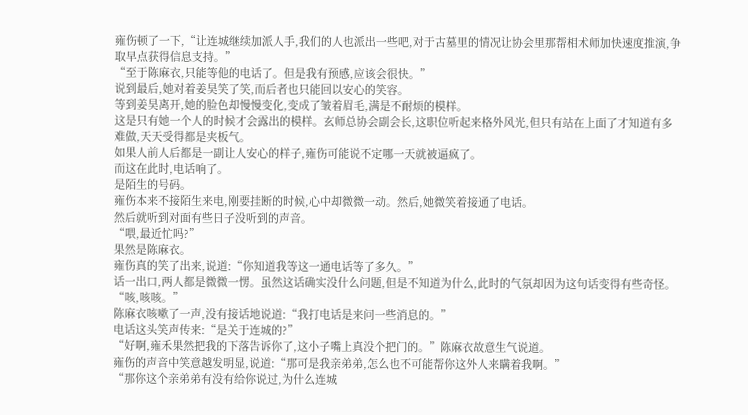雍伤顿了一下,“让连城继续加派人手,我们的人也派出一些吧,对于古墓里的情况让协会里那帮相术师加快速度推演,争取早点获得信息支持。”
“至于陈麻衣,只能等他的电话了。但是我有预感,应该会很快。”
说到最后,她对着姜昊笑了笑,而后者也只能回以安心的笑容。
等到姜昊离开,她的脸色却慢慢变化,变成了皱着眉毛,满是不耐烦的模样。
这是只有她一个人的时候才会露出的模样。玄师总协会副会长,这职位听起来格外风光,但只有站在上面了才知道有多难做,天天受得都是夹板气。
如果人前人后都是一副让人安心的样子,雍伤可能说不定哪一天就被逼疯了。
而这在此时,电话响了。
是陌生的号码。
雍伤本来不接陌生来电,刚要挂断的时候,心中却微微一动。然后,她微笑着接通了电话。
然后就听到对面有些日子没听到的声音。
“喂,最近忙吗?”
果然是陈麻衣。
雍伤真的笑了出来,说道:“你知道我等这一通电话等了多久。”
话一出口,两人都是微微一愣。虽然这话确实没什么问题,但是不知道为什么,此时的气氛却因为这句话变得有些奇怪。
“咳,咳咳。”
陈麻衣咳嗽了一声,没有接话地说道:“我打电话是来问一些消息的。”
电话这头笑声传来:“是关于连城的?”
“好啊,雍禾果然把我的下落告诉你了,这小子嘴上真没个把门的。”陈麻衣故意生气说道。
雍伤的声音中笑意越发明显,说道:“那可是我亲弟弟,怎么也不可能帮你这外人来瞒着我啊。”
“那你这个亲弟弟有没有给你说过,为什么连城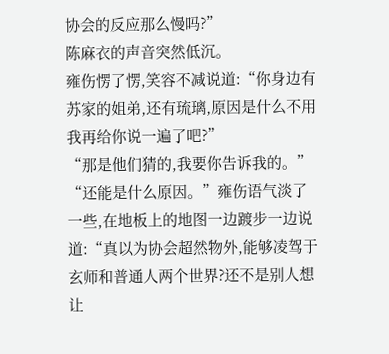协会的反应那么慢吗?”
陈麻衣的声音突然低沉。
雍伤愣了愣,笑容不减说道:“你身边有苏家的姐弟,还有琉璃,原因是什么不用我再给你说一遍了吧?”
“那是他们猜的,我要你告诉我的。”
“还能是什么原因。”雍伤语气淡了一些,在地板上的地图一边踱步一边说道:“真以为协会超然物外,能够凌驾于玄师和普通人两个世界?还不是别人想让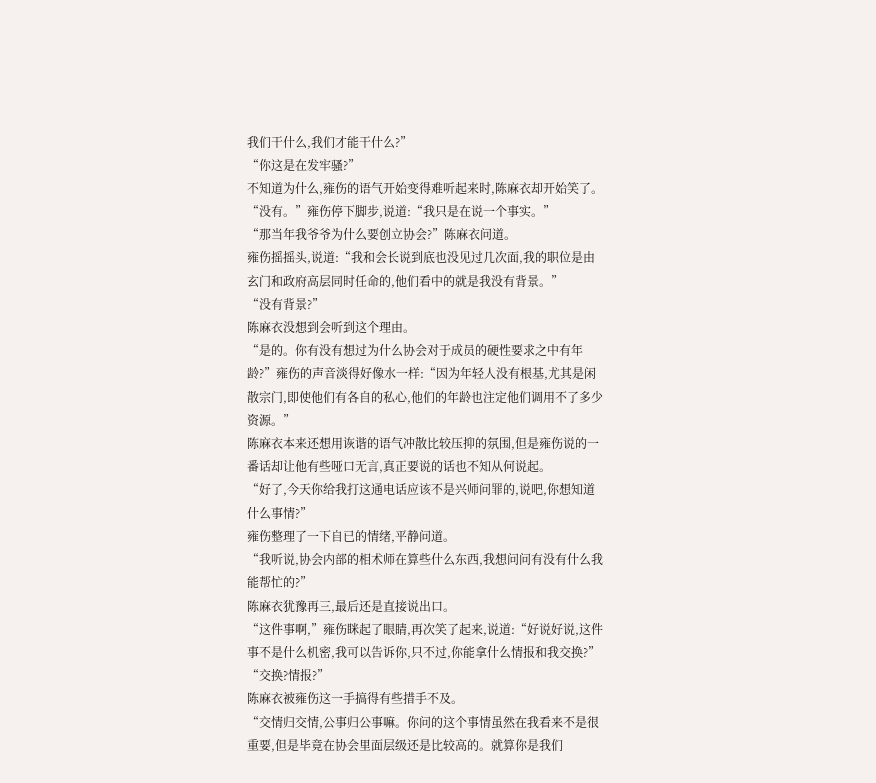我们干什么,我们才能干什么?”
“你这是在发牢骚?”
不知道为什么,雍伤的语气开始变得难听起来时,陈麻衣却开始笑了。
“没有。”雍伤停下脚步,说道:“我只是在说一个事实。”
“那当年我爷爷为什么要创立协会?”陈麻衣问道。
雍伤摇摇头,说道:“我和会长说到底也没见过几次面,我的职位是由玄门和政府高层同时任命的,他们看中的就是我没有背景。”
“没有背景?”
陈麻衣没想到会听到这个理由。
“是的。你有没有想过为什么协会对于成员的硬性要求之中有年龄?”雍伤的声音淡得好像水一样:“因为年轻人没有根基,尤其是闲散宗门,即使他们有各自的私心,他们的年龄也注定他们调用不了多少资源。”
陈麻衣本来还想用诙谐的语气冲散比较压抑的氛围,但是雍伤说的一番话却让他有些哑口无言,真正要说的话也不知从何说起。
“好了,今天你给我打这通电话应该不是兴师问罪的,说吧,你想知道什么事情?”
雍伤整理了一下自已的情绪,平静问道。
“我听说,协会内部的相术师在算些什么东西,我想问问有没有什么我能帮忙的?”
陈麻衣犹豫再三,最后还是直接说出口。
“这件事啊,”雍伤眯起了眼睛,再次笑了起来,说道:“好说好说,这件事不是什么机密,我可以告诉你,只不过,你能拿什么情报和我交换?”
“交换?情报?”
陈麻衣被雍伤这一手搞得有些措手不及。
“交情归交情,公事归公事嘛。你问的这个事情虽然在我看来不是很重要,但是毕竟在协会里面层级还是比较高的。就算你是我们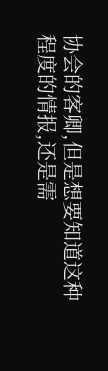协会的客卿,但是想要知道这种程度的情报,还是需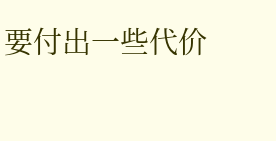要付出一些代价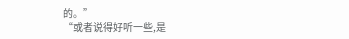的。”
“或者说得好听一些,是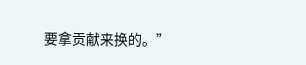要拿贡献来换的。”